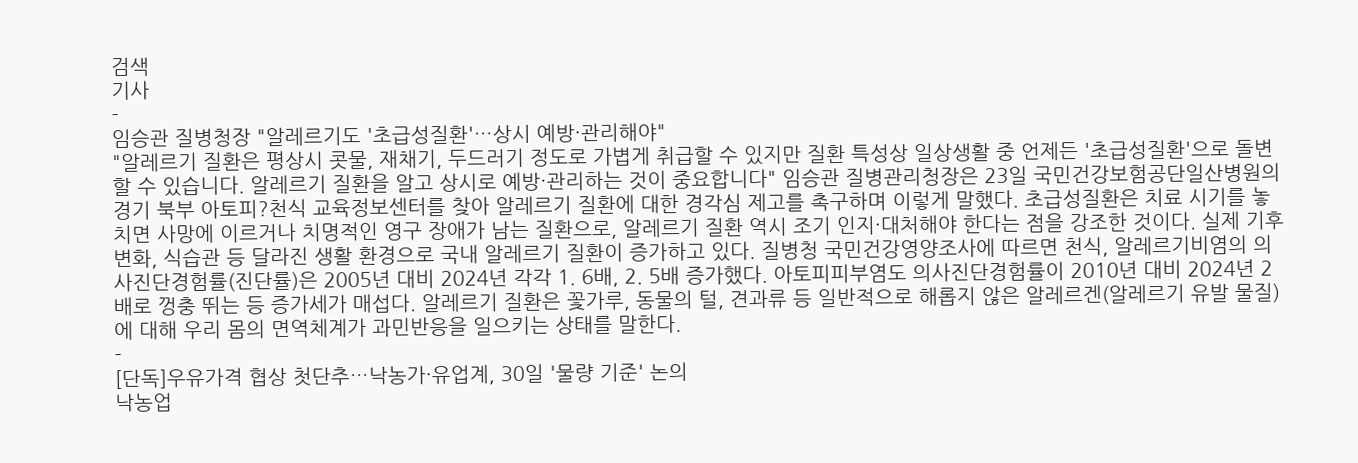검색
기사
-
임승관 질병청장 "알레르기도 '초급성질환'…상시 예방·관리해야"
"알레르기 질환은 평상시 콧물, 재채기, 두드러기 정도로 가볍게 취급할 수 있지만 질환 특성상 일상생활 중 언제든 '초급성질환'으로 돌변할 수 있습니다. 알레르기 질환을 알고 상시로 예방·관리하는 것이 중요합니다" 임승관 질병관리청장은 23일 국민건강보험공단일산병원의 경기 북부 아토피?천식 교육정보센터를 찾아 알레르기 질환에 대한 경각심 제고를 촉구하며 이렇게 말했다. 초급성질환은 치료 시기를 놓치면 사망에 이르거나 치명적인 영구 장애가 남는 질환으로, 알레르기 질환 역시 조기 인지·대처해야 한다는 점을 강조한 것이다. 실제 기후 변화, 식습관 등 달라진 생활 환경으로 국내 알레르기 질환이 증가하고 있다. 질병청 국민건강영양조사에 따르면 천식, 알레르기비염의 의사진단경험률(진단률)은 2005년 대비 2024년 각각 1. 6배, 2. 5배 증가했다. 아토피피부염도 의사진단경험률이 2010년 대비 2024년 2배로 껑충 뛰는 등 증가세가 매섭다. 알레르기 질환은 꽃가루, 동물의 털, 견과류 등 일반적으로 해롭지 않은 알레르겐(알레르기 유발 물질)에 대해 우리 몸의 면역체계가 과민반응을 일으키는 상태를 말한다.
-
[단독]우유가격 협상 첫단추…낙농가·유업계, 30일 '물량 기준' 논의
낙농업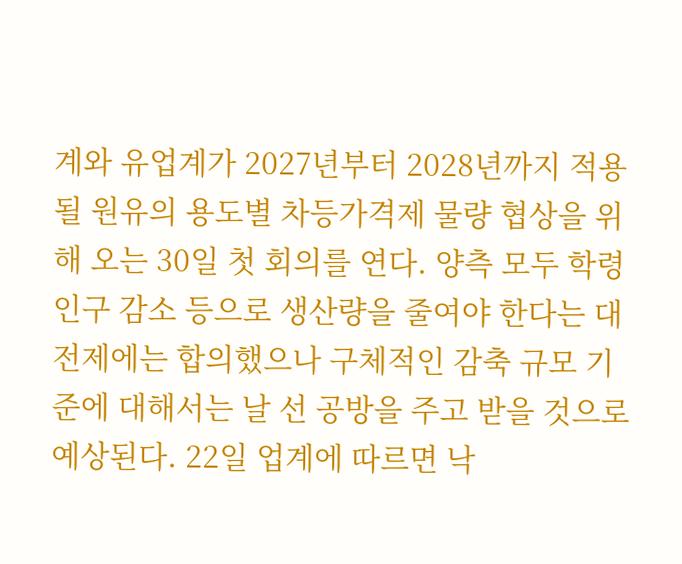계와 유업계가 2027년부터 2028년까지 적용될 원유의 용도별 차등가격제 물량 협상을 위해 오는 30일 첫 회의를 연다. 양측 모두 학령인구 감소 등으로 생산량을 줄여야 한다는 대전제에는 합의했으나 구체적인 감축 규모 기준에 대해서는 날 선 공방을 주고 받을 것으로 예상된다. 22일 업계에 따르면 낙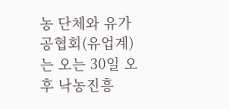농 단체와 유가공협회(유업계)는 오는 30일 오후 낙농진흥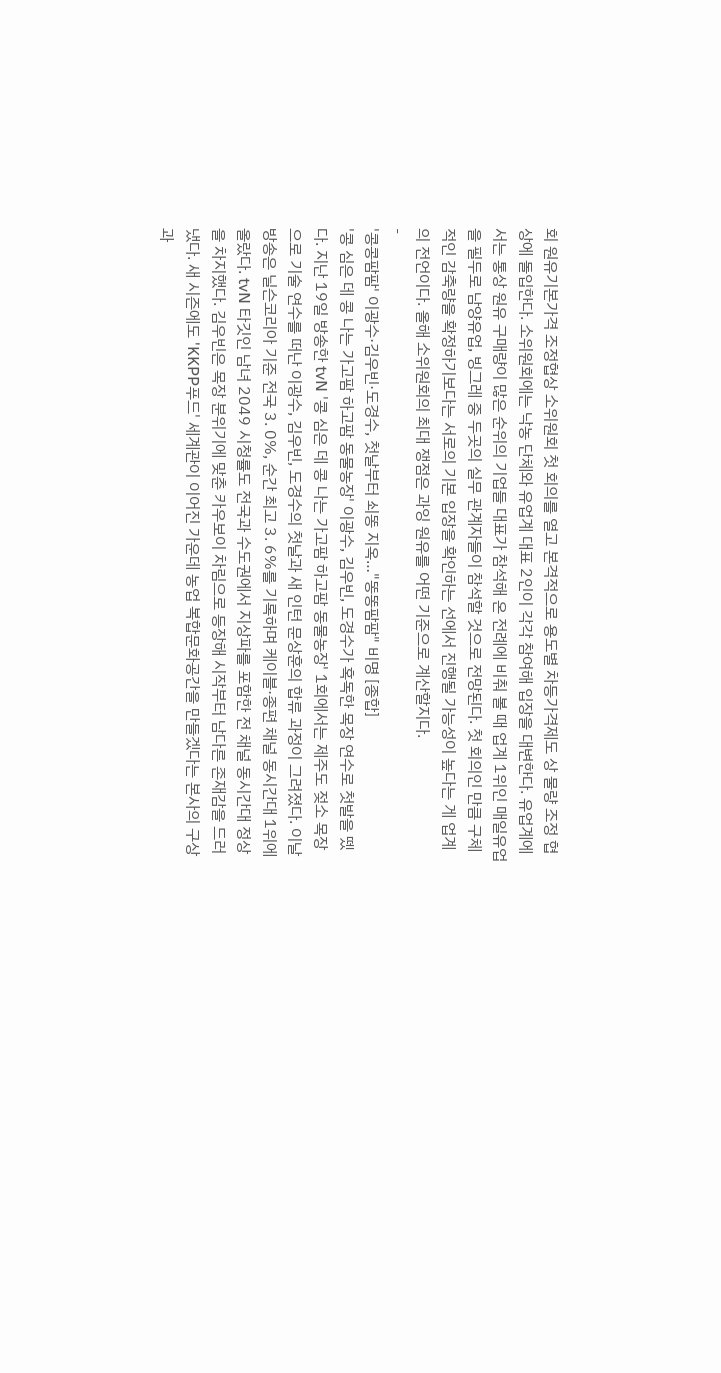회 원유기본가격 조정협상 소위원회 첫 회의를 열고 본격적으로 용도별 차등가격제도 상 물량 조정 협상에 돌입한다. 소위원회에는 낙농 단체와 유업계 대표 2인이 각각 참여해 입장을 대변한다. 유업계에서는 통상 원유 구매량이 많은 순위의 기업들 대표가 참석해 온 전례에 비춰 볼 때 업계 1위인 매일유업을 필두로 남양유업, 빙그레 중 두곳의 실무 관계자들이 참석할 것으로 전망된다. 첫 회의인 만큼 구체적인 감축량을 확정하기보다는 서로의 기본 입장을 확인하는 선에서 진행될 가능성이 높다는 게 업계의 전언이다. 올해 소위원회의 최대 쟁점은 과잉 원유를 어떤 기준으로 계산할지다.
-
'콩콩팜팜' 이광수·김우빈·도경수, 첫날부터 쇠똥 지옥…"똥똥팜팜" 비명 [종합]
'콩 심은 데 콩 나는 가고팜 하고팜 동물농장' 이광수, 김우빈, 도경수가 혹독한 목장 연수로 첫발을 뗐다. 지난 19일 방송한 tvN '콩 심은 데 콩 나는 가고팜 하고팜 동물농장' 1회에서는 제주도 젖소 목장으로 기술 연수를 떠난 이광수, 김우빈, 도경수의 첫날과 새 인턴 문상훈의 합류 과정이 그려졌다. 이날 방송은 닐슨코리아 기준 전국 3. 0%, 순간 최고 3. 6%를 기록하며 케이블·종편 채널 동시간대 1위에 올랐다. tvN 타깃인 남녀 2049 시청률도 전국과 수도권에서 지상파를 포함한 전 채널 동시간대 정상을 차지했다. 김우빈은 목장 분위기에 맞춘 카우보이 차림으로 등장해 시작부터 남다른 존재감을 드러냈다. 새 시즌에도 'KKPP푸드' 세계관이 이어진 가운데 농업 복합문화공간을 만들겠다는 본사의 구상과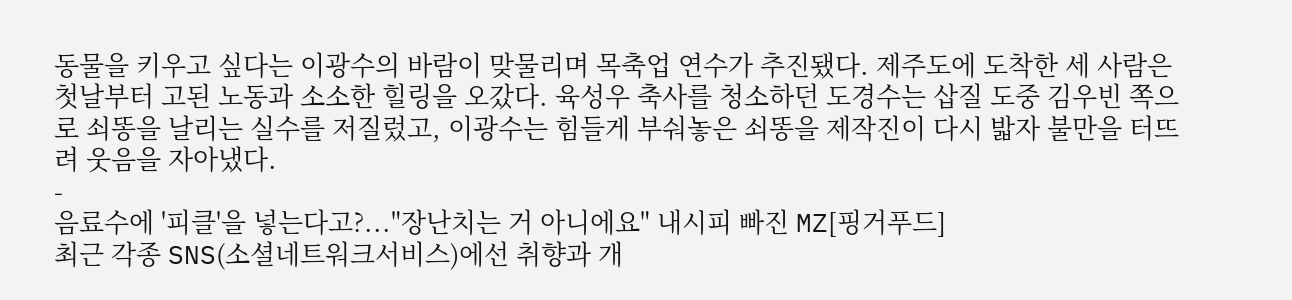동물을 키우고 싶다는 이광수의 바람이 맞물리며 목축업 연수가 추진됐다. 제주도에 도착한 세 사람은 첫날부터 고된 노동과 소소한 힐링을 오갔다. 육성우 축사를 청소하던 도경수는 삽질 도중 김우빈 쪽으로 쇠똥을 날리는 실수를 저질렀고, 이광수는 힘들게 부숴놓은 쇠똥을 제작진이 다시 밟자 불만을 터뜨려 웃음을 자아냈다.
-
음료수에 '피클'을 넣는다고?..."장난치는 거 아니에요" 내시피 빠진 MZ[핑거푸드]
최근 각종 SNS(소셜네트워크서비스)에선 취향과 개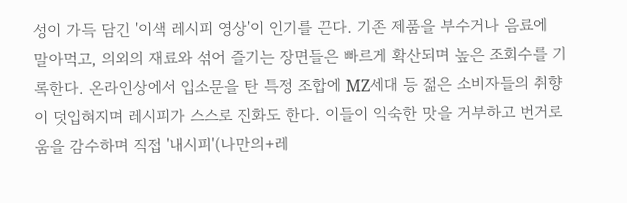성이 가득 담긴 '이색 레시피 영상'이 인기를 끈다. 기존 제품을 부수거나 음료에 말아먹고, 의외의 재료와 섞어 즐기는 장면들은 빠르게 확산되며 높은 조회수를 기록한다. 온라인상에서 입소문을 탄 특정 조합에 MZ세대 등 젊은 소비자들의 취향이 덧입혀지며 레시피가 스스로 진화도 한다. 이들이 익숙한 맛을 거부하고 번거로움을 감수하며 직접 '내시피'(나만의+레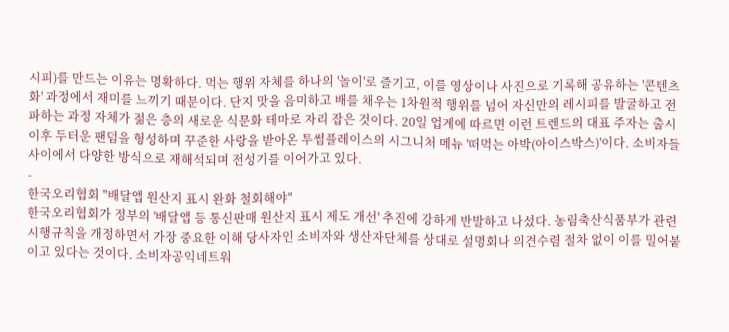시피)를 만드는 이유는 명확하다. 먹는 행위 자체를 하나의 '놀이'로 즐기고, 이를 영상이나 사진으로 기록해 공유하는 '콘텐츠화' 과정에서 재미를 느끼기 때문이다. 단지 맛을 음미하고 배를 채우는 1차원적 행위를 넘어 자신만의 레시피를 발굴하고 전파하는 과정 자체가 젊은 층의 새로운 식문화 테마로 자리 잡은 것이다. 20일 업계에 따르면 이런 트렌드의 대표 주자는 출시 이후 두터운 팬덤을 형성하며 꾸준한 사랑을 받아온 투썸플레이스의 시그니처 메뉴 '떠먹는 아박(아이스박스)'이다. 소비자들 사이에서 다양한 방식으로 재해석되며 전성기를 이어가고 있다.
-
한국오리협회 "배달앱 원산지 표시 완화 철회해야"
한국오리협회가 정부의 '배달앱 등 통신판매 원산지 표시 제도 개선' 추진에 강하게 반발하고 나섰다. 농림축산식품부가 관련 시행규칙을 개정하면서 가장 중요한 이해 당사자인 소비자와 생산자단체를 상대로 설명회나 의견수렴 절차 없이 이를 밀어붙이고 있다는 것이다. 소비자공익네트워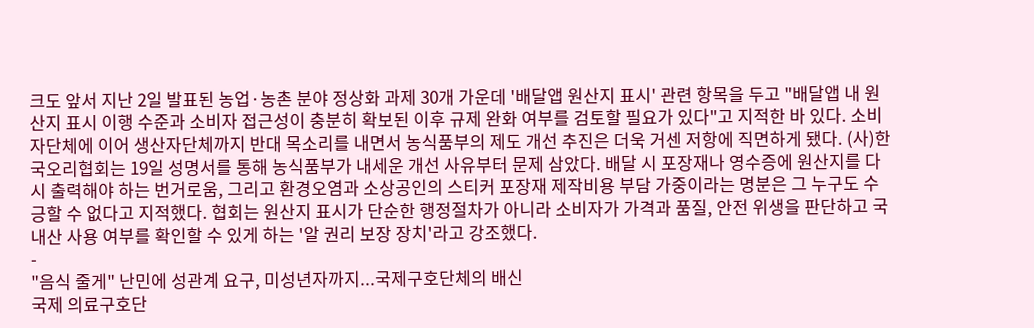크도 앞서 지난 2일 발표된 농업·농촌 분야 정상화 과제 30개 가운데 '배달앱 원산지 표시' 관련 항목을 두고 "배달앱 내 원산지 표시 이행 수준과 소비자 접근성이 충분히 확보된 이후 규제 완화 여부를 검토할 필요가 있다"고 지적한 바 있다. 소비자단체에 이어 생산자단체까지 반대 목소리를 내면서 농식품부의 제도 개선 추진은 더욱 거센 저항에 직면하게 됐다. (사)한국오리협회는 19일 성명서를 통해 농식품부가 내세운 개선 사유부터 문제 삼았다. 배달 시 포장재나 영수증에 원산지를 다시 출력해야 하는 번거로움, 그리고 환경오염과 소상공인의 스티커 포장재 제작비용 부담 가중이라는 명분은 그 누구도 수긍할 수 없다고 지적했다. 협회는 원산지 표시가 단순한 행정절차가 아니라 소비자가 가격과 품질, 안전 위생을 판단하고 국내산 사용 여부를 확인할 수 있게 하는 '알 권리 보장 장치'라고 강조했다.
-
"음식 줄게" 난민에 성관계 요구, 미성년자까지...국제구호단체의 배신
국제 의료구호단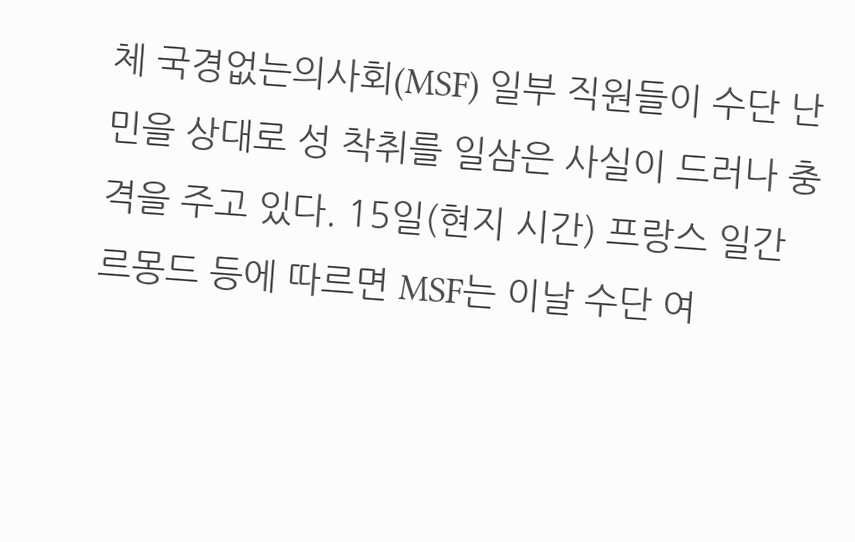체 국경없는의사회(MSF) 일부 직원들이 수단 난민을 상대로 성 착취를 일삼은 사실이 드러나 충격을 주고 있다. 15일(현지 시간) 프랑스 일간 르몽드 등에 따르면 MSF는 이날 수단 여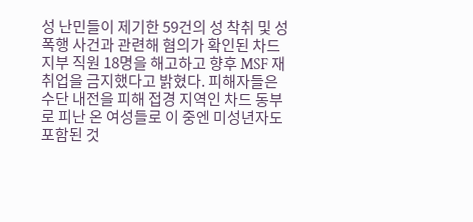성 난민들이 제기한 59건의 성 착취 및 성폭행 사건과 관련해 혐의가 확인된 차드 지부 직원 18명을 해고하고 향후 MSF 재취업을 금지했다고 밝혔다. 피해자들은 수단 내전을 피해 접경 지역인 차드 동부로 피난 온 여성들로 이 중엔 미성년자도 포함된 것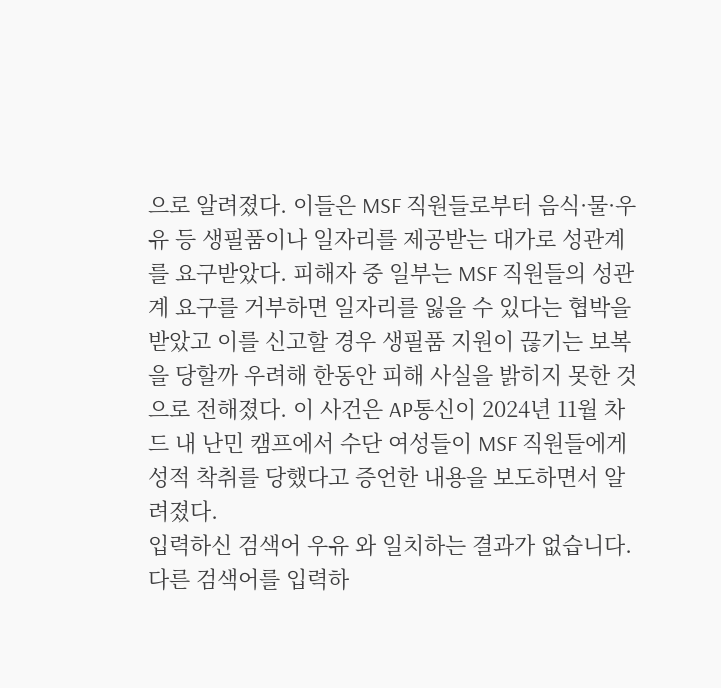으로 알려졌다. 이들은 MSF 직원들로부터 음식·물·우유 등 생필품이나 일자리를 제공받는 대가로 성관계를 요구받았다. 피해자 중 일부는 MSF 직원들의 성관계 요구를 거부하면 일자리를 잃을 수 있다는 협박을 받았고 이를 신고할 경우 생필품 지원이 끊기는 보복을 당할까 우려해 한동안 피해 사실을 밝히지 못한 것으로 전해졌다. 이 사건은 AP통신이 2024년 11월 차드 내 난민 캠프에서 수단 여성들이 MSF 직원들에게 성적 착취를 당했다고 증언한 내용을 보도하면서 알려졌다.
입력하신 검색어 우유 와 일치하는 결과가 없습니다.
다른 검색어를 입력하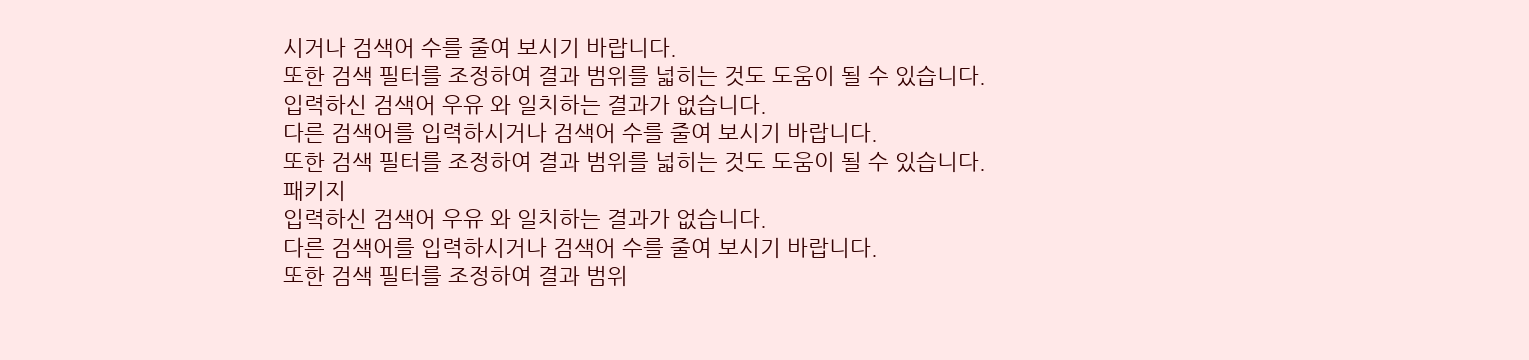시거나 검색어 수를 줄여 보시기 바랍니다.
또한 검색 필터를 조정하여 결과 범위를 넓히는 것도 도움이 될 수 있습니다.
입력하신 검색어 우유 와 일치하는 결과가 없습니다.
다른 검색어를 입력하시거나 검색어 수를 줄여 보시기 바랍니다.
또한 검색 필터를 조정하여 결과 범위를 넓히는 것도 도움이 될 수 있습니다.
패키지
입력하신 검색어 우유 와 일치하는 결과가 없습니다.
다른 검색어를 입력하시거나 검색어 수를 줄여 보시기 바랍니다.
또한 검색 필터를 조정하여 결과 범위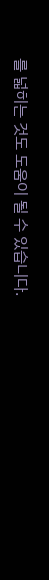를 넓히는 것도 도움이 될 수 있습니다.